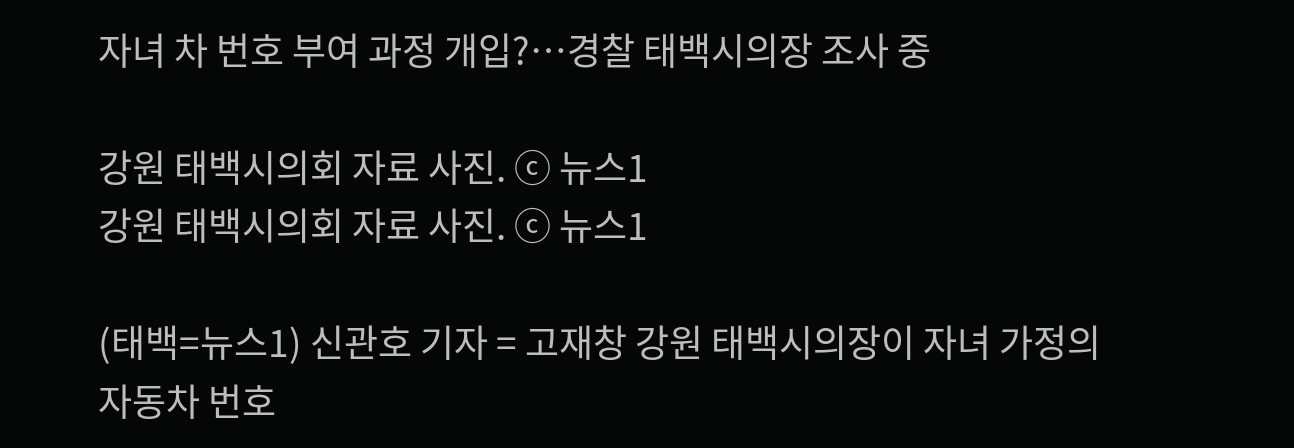자녀 차 번호 부여 과정 개입?…경찰 태백시의장 조사 중

강원 태백시의회 자료 사진. ⓒ 뉴스1
강원 태백시의회 자료 사진. ⓒ 뉴스1

(태백=뉴스1) 신관호 기자 = 고재창 강원 태백시의장이 자녀 가정의 자동차 번호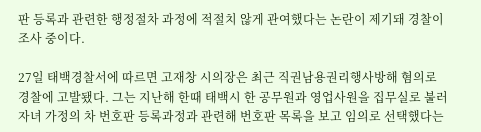판 등록과 관련한 행정절차 과정에 적절치 않게 관여했다는 논란이 제기돼 경찰이 조사 중이다.

27일 태백경찰서에 따르면 고재창 시의장은 최근 직권남용권리행사방해 혐의로 경찰에 고발됐다. 그는 지난해 한때 태백시 한 공무원과 영업사원을 집무실로 불러 자녀 가정의 차 번호판 등록과정과 관련해 번호판 목록을 보고 임의로 선택했다는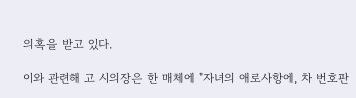의혹을 받고 있다.

이와 관련해 고 시의장은 한 매체에 "자녀의 애로사항에, 차 번호판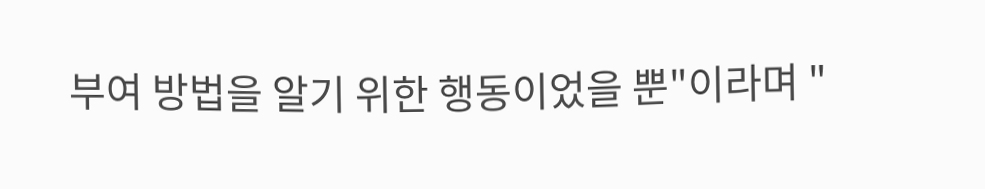부여 방법을 알기 위한 행동이었을 뿐"이라며 "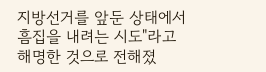지방선거를 앞둔 상태에서 흠집을 내려는 시도"라고 해명한 것으로 전해졌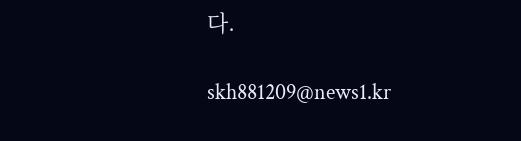다.

skh881209@news1.kr